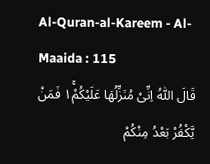Al-Quran-al-Kareem - Al-Maaida : 115
قَالَ اللّٰهُ اِنِّیْ مُنَزِّلُهَا عَلَیْكُمْ١ۚ فَمَنْ یَّكْفُرْ بَعْدُ مِنْكُمْ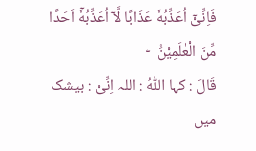فَاِنِّیْۤ اُعَذِّبُهٗ عَذَابًا لَّاۤ اُعَذِّبُهٗۤ اَحَدًا مِّنَ الْعٰلَمِیْنَ۠   ۧ
قَالَ : کہا اللّٰهُ : اللہ اِنِّىْ : بیشک میں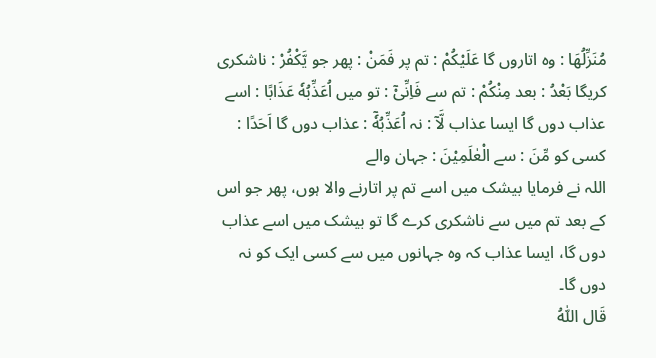مُنَزِّلُهَا : وہ اتاروں گا عَلَيْكُمْ : تم پر فَمَنْ : پھر جو يَّكْفُرْ : ناشکری کریگا بَعْدُ : بعد مِنْكُمْ : تم سے فَاِنِّىْٓ : تو میں اُعَذِّبُهٗ عَذَابًا : اسے عذاب دوں گا ایسا عذاب لَّآ : نہ اُعَذِّبُهٗٓ : عذاب دوں گا اَحَدًا : کسی کو مِّنَ : سے الْعٰلَمِيْنَ : جہان والے
اللہ نے فرمایا بیشک میں اسے تم پر اتارنے والا ہوں، پھر جو اس کے بعد تم میں سے ناشکری کرے گا تو بیشک میں اسے عذاب دوں گا، ایسا عذاب کہ وہ جہانوں میں سے کسی ایک کو نہ دوں گا۔
قَال اللّٰهُ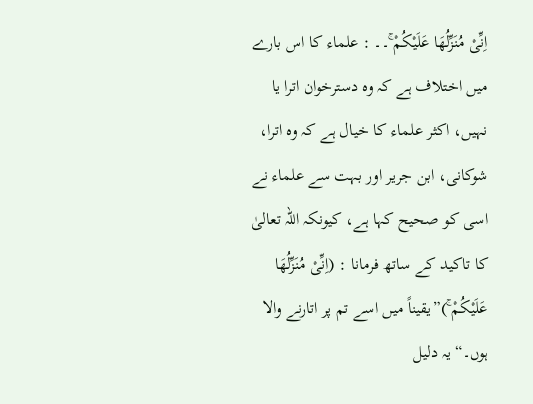اِنِّىْ مُنَزِّلُهَا عَلَيْكُمْ ۚ۔۔ : علماء کا اس بارے میں اختلاف ہے کہ وہ دسترخوان اترا یا نہیں، اکثر علماء کا خیال ہے کہ وہ اترا، شوکانی، ابن جریر اور بہت سے علماء نے اسی کو صحیح کہا ہے، کیونکہ اللہ تعالیٰ کا تاکید کے ساتھ فرمانا : (اِنِّىْ مُنَزِّلُهَا عَلَيْكُمْ ۚ)”یقیناً میں اسے تم پر اتارنے والا ہوں۔“ یہ دلیل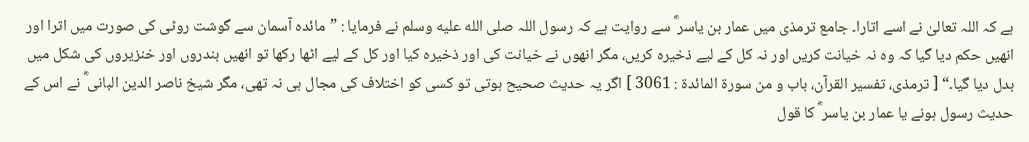ہے کہ اللہ تعالیٰ نے اسے اتارا۔ جامع ترمذی میں عمار بن یاسر ؓ سے روایت ہے کہ رسول اللہ صلى الله عليه وسلم نے فرمایا : ”مائدہ آسمان سے گوشت روٹی کی صورت میں اترا اور انھیں حکم دیا گیا کہ وہ نہ خیانت کریں اور نہ کل کے لیے ذخیرہ کریں، مگر انھوں نے خیانت کی اور ذخیرہ کیا اور کل کے لیے اٹھا رکھا تو انھیں بندروں اور خنزیروں کی شکل میں بدل دیا گیا۔“ [ ترمذی، تفسیر القرآن، باب و من سورة المائدۃ : 3061 ] اگر یہ حدیث صحیح ہوتی تو کسی کو اختلاف کی مجال ہی نہ تھی، مگر شیخ ناصر الدین البانی ؓ نے اس کے حدیث رسول ہونے یا عمار بن یاسر ؓ کا قول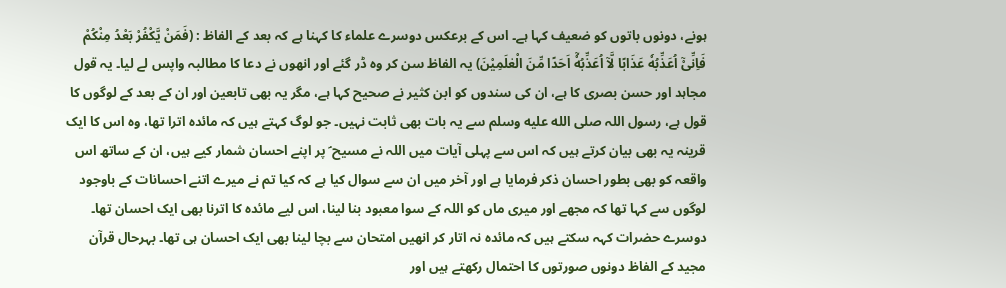ہونے، دونوں باتوں کو ضعیف کہا ہے۔ اس کے برعکس دوسرے علماء کا کہنا ہے کہ بعد کے الفاظ : (فَمَنْ يَّكْفُرْ بَعْدُ مِنْكُمْ فَاِنِّىْٓ اُعَذِّبُهٗ عَذَابًا لَّآ اُعَذِّبُهٗٓ اَحَدًا مِّنَ الْعٰلَمِيْنَ) یہ الفاظ سن کر وہ ڈر گئے اور انھوں نے دعا کا مطالبہ واپس لے لیا۔ یہ قول مجاہد اور حسن بصری کا ہے، ان کی سندوں کو ابن کثیر نے صحیح کہا ہے، مگر یہ بھی تابعین اور ان کے بعد کے لوگوں کا قول ہے، رسول اللہ صلى الله عليه وسلم سے یہ بات بھی ثابت نہیں۔ جو لوگ کہتے ہیں کہ مائدہ اترا تھا، وہ اس کا ایک قرینہ یہ بھی بیان کرتے ہیں کہ اس سے پہلی آیات میں اللہ نے مسیح ؑ پر اپنے احسان شمار کیے ہیں، ان کے ساتھ اس واقعہ کو بھی بطور احسان ذکر فرمایا ہے اور آخر میں ان سے سوال کیا ہے کہ کیا تم نے میرے اتنے احسانات کے باوجود لوگوں سے کہا تھا کہ مجھے اور میری ماں کو اللہ کے سوا معبود بنا لینا، اس لیے مائدہ کا اترنا بھی ایک احسان تھا۔ دوسرے حضرات کہہ سکتے ہیں کہ مائدہ نہ اتار کر انھیں امتحان سے بچا لینا بھی ایک احسان ہی تھا۔ بہرحال قرآن مجید کے الفاظ دونوں صورتوں کا احتمال رکھتے ہیں اور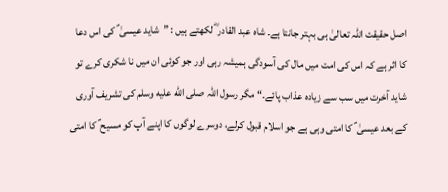اصل حقیقت اللہ تعالیٰ ہی بہتر جانتا ہے۔ شاہ عبد القادر ؓ لکھتے ہیں : ”شاید عیسیٰ ؑ کی اس دعا کا اثر ہے کہ اس کی امت میں مال کی آسودگی ہمیشہ رہی اور جو کوئی ان میں نا شکری کرے تو شاید آخرت میں سب سے زیادہ عذاب پائے۔“ مگر رسول اللہ صلى الله عليه وسلم کی تشریف آوری کے بعد عیسیٰ ؑ کا امتی وہی ہے جو اسلام قبول کرلے، دوسرے لوگوں کا اپنے آپ کو مسیح ؑ کا امتی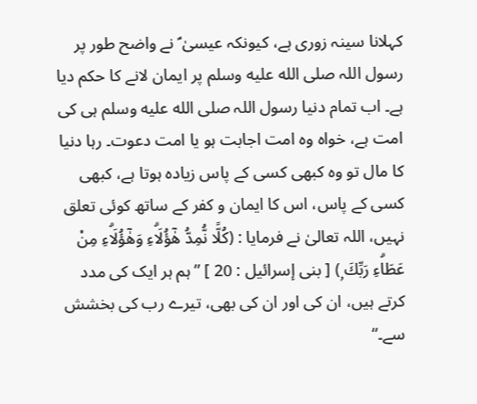کہلانا سینہ زوری ہے، کیونکہ عیسیٰ ؑ نے واضح طور پر رسول اللہ صلى الله عليه وسلم پر ایمان لانے کا حکم دیا ہے۔ اب تمام دنیا رسول اللہ صلى الله عليه وسلم ہی کی امت ہے، خواہ وہ امت اجابت ہو یا امت دعوت۔ رہا دنیا کا مال تو وہ کبھی کسی کے پاس زیادہ ہوتا ہے، کبھی کسی کے پاس، اس کا ایمان و کفر کے ساتھ کوئی تعلق نہیں، اللہ تعالیٰ نے فرمایا : (كُلًّا نُّمِدُّ هٰٓؤُلَاۗءِ وَهٰٓؤُلَاۗءِ مِنْ عَطَاۗءِ رَبِّكَ ۭ) [ بنی إسرائیل : 20 ] ”ہم ہر ایک کی مدد کرتے ہیں، ان کی اور ان کی بھی، تیرے رب کی بخشش سے۔“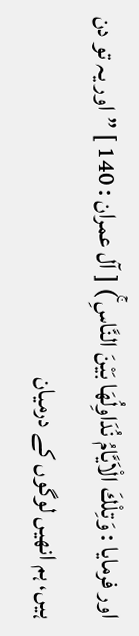اور فرمایا : وَتِلْكَ الْاَيَّامُ نُدَاوِلُھَا بَيْنَ النَّاسِ ۚ) [ آل عمران : 140 ] ”اور یہ تو دن ہیں، ہم انھیں لوگوں کے درمیان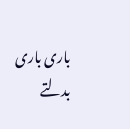باری باری بدلتے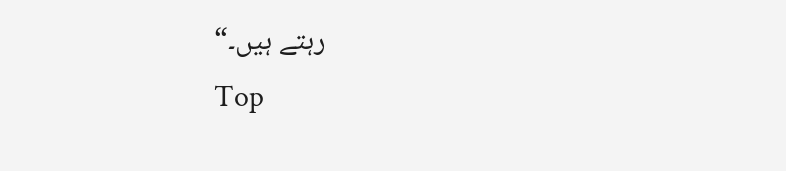رہتے ہیں۔“
Top